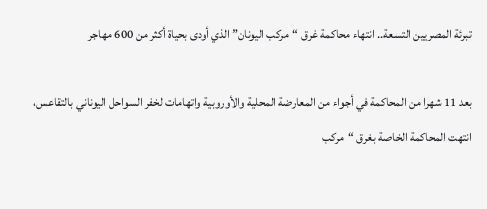تبرئة المصريين التسعة.. انتهاء محاكمة غرق “مركب اليونان” الذي أودى بحياة أكثر من 600 مهاجر

بعد 11 شهرا من المحاكمة في أجواء من المعارضة المحلية والأوروبية واتهامات لخفر السواحل اليوناني بالتقاعس، انتهت المحاكمة الخاصة بغرق “مركب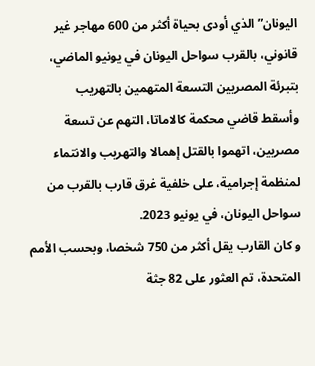اليونان” الذي أودى بحياة أكثر من 600 مهاجر غير قانوني، بالقرب سواحل اليونان في يونيو الماضي، بتبرئة المصريين التسعة المتهمين بالتهريب
وأسقط قاضي محكمة كالاماتا، التهم عن تسعة مصريين، اتهموا بالقتل إهمالا والتهريب والانتماء لمنظمة إجرامية، على خلفية غرق قارب بالقرب من سواحل اليونان، في يونيو 2023.
و كان القارب يقل أكثر من 750 شخصا، وبحسب الأمم المتحدة، تم العثور على 82 جثة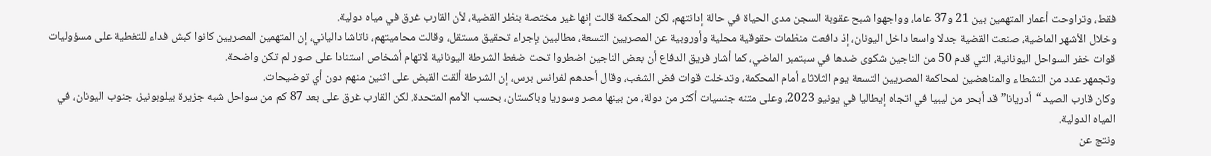فقط، وتراوحت أعمار المتهمين بين 21 و37 عاما، وواجهوا شبح عقوبة السجن مدى الحياة في حالة إدانتهم، لكن المحكمة قالت إنها غير مختصة بنظر القضية، لأن القارب غرق في مياه دولية.
وخلال الأشهر الماضية، صنعت القضية جدلا واسعا داخل اليونان، إذ دافعت منظمات حقوقية محلية وأوروبية عن المصريين التسعة، مطالبين بإجراء تحقيق مستقل، وقالت محاميتهم، ناتاشا دالياني، إن المتهمين المصريين كانوا كبش فداء للتغطية على مسؤوليات قوات خفر السواحل اليونانية، التي قدم 50 من الناجين شكوى ضدها في سبتمبر الماضي، كما أشار فريق الدفاع أن بعض الناجين اضطروا تحت ضغط الشرطة اليونانية لاتهام أشخاص استنادا على صور لم تكن واضحة.
وتجمهر عدد من النشطاء والمناهضين لمحاكمة المصريين التسعة يوم الثلاثاء أمام المحكمة، وتدخلت قوات فض الشغب، وقال أحدهم لفرانس برس، إن الشرطة ألقت القبض على اثنين منهم دون أي توضيحات.
وكان قارب الصيد “أدريانا” قد أبحر من ليبيا في اتجاه إيطاليا في يونيو 2023، وعلى متنه جنسيات أكثر من دولة، من بينها مصر وسوريا وباكستان، بحسب الأمم المتحدة. لكن القارب غرق على بعد 87 كم من سواحل شبه جزيرة بيلوبونيز، جنوب اليونان، في المياه الدولية.
ونتج عن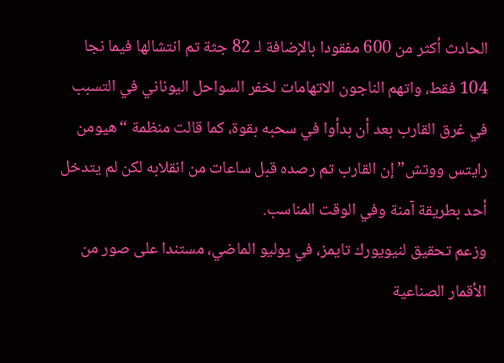الحادث أكثر من 600 مفقودا بالإضافة لـ 82 جثة تم انتشالها فيما نجا 104 فقط، واتهم الناجون الاتهامات لخفر السواحل اليوناني في التسبب في غرق القارب بعد أن بدأوا في سحبه بقوة، كما قالت منظمة “هيومن رايتس ووتش” إن القارب تم رصده قبل ساعات من انقلابه لكن لم يتدخل أحد بطريقة آمنة وفي الوقت المناسب.
وزعم تحقيق لنيويورك تايمز، في يوليو الماضي، مستندا على صور من الأقمار الصناعية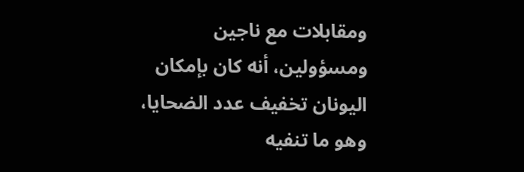ومقابلات مع ناجين ومسؤولين، أنه كان بإمكان اليونان تخفيف عدد الضحايا، وهو ما تنفيه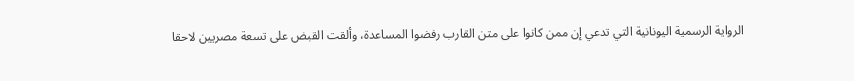الرواية الرسمية اليونانية التي تدعي إن ممن كانوا على متن القارب رفضوا المساعدة، وألقت القبض على تسعة مصريين لاحقا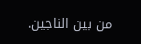من بين الناجين.